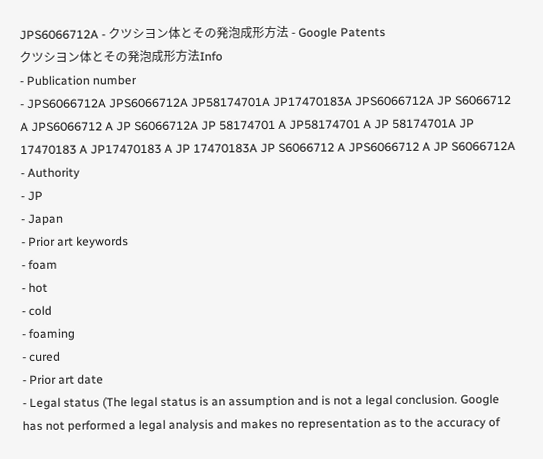JPS6066712A - クツシヨン体とその発泡成形方法 - Google Patents
クツシヨン体とその発泡成形方法Info
- Publication number
- JPS6066712A JPS6066712A JP58174701A JP17470183A JPS6066712A JP S6066712 A JPS6066712 A JP S6066712A JP 58174701 A JP58174701 A JP 58174701A JP 17470183 A JP17470183 A JP 17470183A JP S6066712 A JPS6066712 A JP S6066712A
- Authority
- JP
- Japan
- Prior art keywords
- foam
- hot
- cold
- foaming
- cured
- Prior art date
- Legal status (The legal status is an assumption and is not a legal conclusion. Google has not performed a legal analysis and makes no representation as to the accuracy of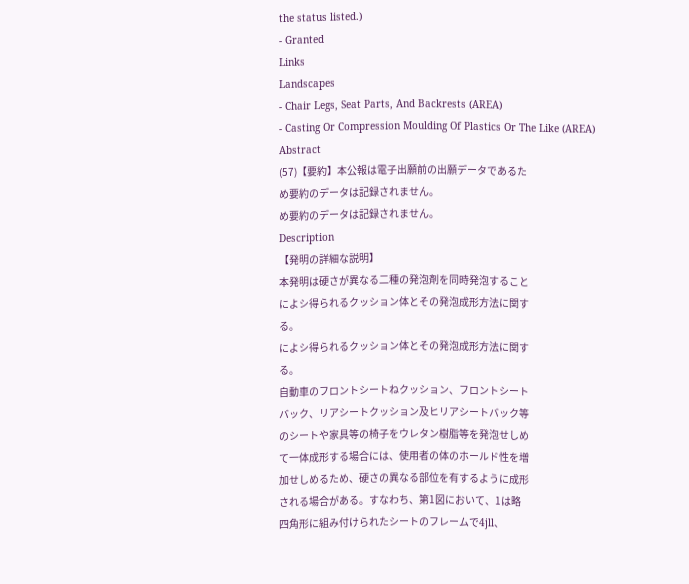the status listed.)
- Granted
Links
Landscapes
- Chair Legs, Seat Parts, And Backrests (AREA)
- Casting Or Compression Moulding Of Plastics Or The Like (AREA)
Abstract
(57)【要約】本公報は電子出願前の出願データであるた
め要約のデータは記録されません。
め要約のデータは記録されません。
Description
【発明の詳細な説明】
本発明は硬さが異なる二種の発泡剤を同時発泡すること
によシ得られるクッション体とその発泡成形方法に関す
る。
によシ得られるクッション体とその発泡成形方法に関す
る。
自動車のフロントシートねクッション、フロントシート
バック、リアシートクッション及ヒリアシートバック等
のシートや家具等の椅子をウレタン樹脂等を発泡せしめ
て一体成形する場合には、使用者の体のホールド性を増
加せしめるため、硬さの異なる部位を有するように成形
される場合がある。すなわち、第1図において、1は略
四角形に組み付けられたシートのフレームで4jll、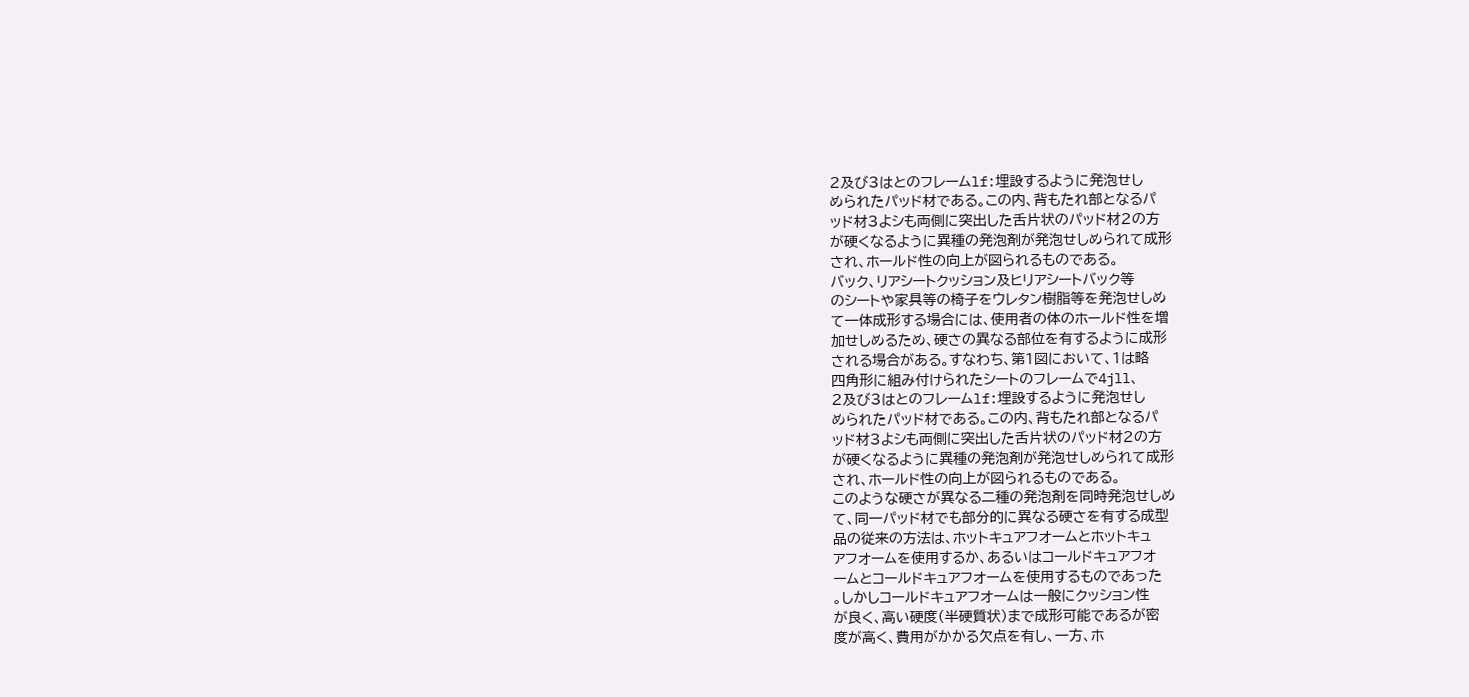2及び3はとのフレームlf:埋設するように発泡せし
められたパッド材である。この内、背もたれ部となるパ
ッド材3よシも両側に突出した舌片状のパッド材2の方
が硬くなるように異種の発泡剤が発泡せしめられて成形
され、ホールド性の向上が図られるものである。
バック、リアシートクッション及ヒリアシートバック等
のシートや家具等の椅子をウレタン樹脂等を発泡せしめ
て一体成形する場合には、使用者の体のホールド性を増
加せしめるため、硬さの異なる部位を有するように成形
される場合がある。すなわち、第1図において、1は略
四角形に組み付けられたシートのフレームで4jll、
2及び3はとのフレームlf:埋設するように発泡せし
められたパッド材である。この内、背もたれ部となるパ
ッド材3よシも両側に突出した舌片状のパッド材2の方
が硬くなるように異種の発泡剤が発泡せしめられて成形
され、ホールド性の向上が図られるものである。
このような硬さが異なる二種の発泡剤を同時発泡せしめ
て、同一パッド材でも部分的に異なる硬さを有する成型
品の従来の方法は、ホットキュアフオームとホットキュ
アフオームを使用するか、あるいはコールドキュアフオ
ームとコールドキュアフオームを使用するものであった
。しかしコールドキュアフオームは一般にクッション性
が良く、高い硬度(半硬質状)まで成形可能であるが密
度が高く、費用がかかる欠点を有し、一方、ホ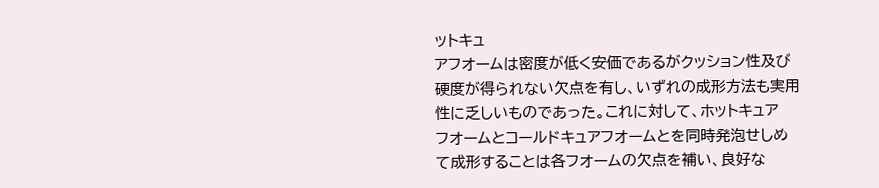ットキュ
アフオームは密度が低く安価であるがクッション性及び
硬度が得られない欠点を有し、いずれの成形方法も実用
性に乏しいものであった。これに対して、ホットキュア
フオームとコールドキュアフオームとを同時発泡せしめ
て成形することは各フオームの欠点を補い、良好な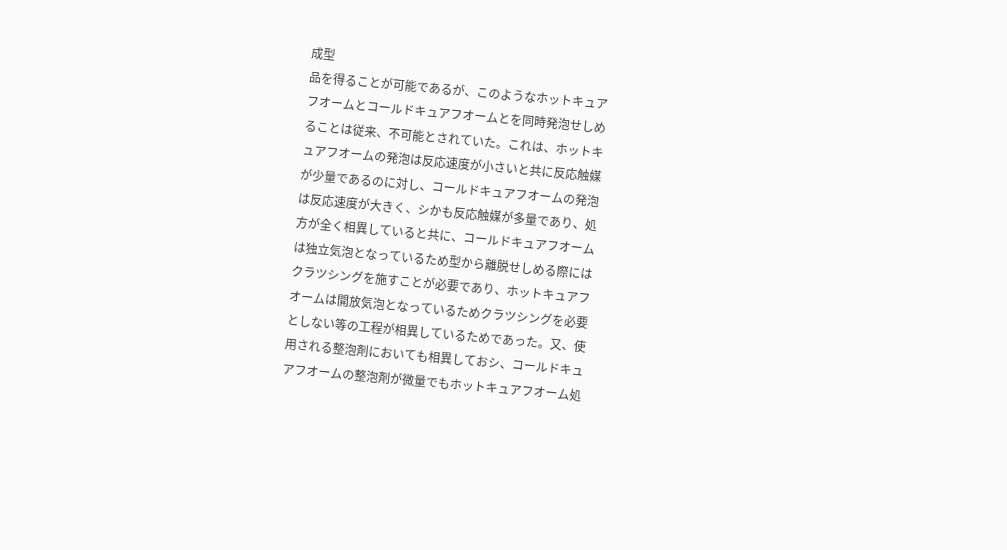成型
品を得ることが可能であるが、このようなホットキュア
フオームとコールドキュアフオームとを同時発泡せしめ
ることは従来、不可能とされていた。これは、ホットキ
ュアフオームの発泡は反応速度が小さいと共に反応触媒
が少量であるのに対し、コールドキュアフオームの発泡
は反応速度が大きく、シかも反応触媒が多量であり、処
方が全く相異していると共に、コールドキュアフオーム
は独立気泡となっているため型から離脱せしめる際には
クラツシングを施すことが必要であり、ホットキュアフ
オームは開放気泡となっているためクラツシングを必要
としない等の工程が相異しているためであった。又、使
用される整泡剤においても相異しておシ、コールドキュ
アフオームの整泡剤が微量でもホットキュアフオーム処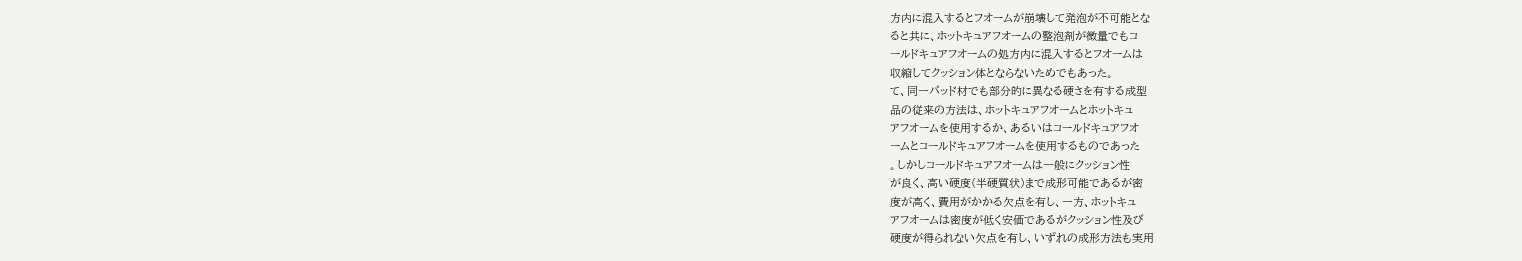方内に混入するとフオームが崩壊して発泡が不可能とな
ると共に、ホットキュアフオームの整泡剤が微量でもコ
ールドキュアフオームの処方内に混入するとフオームは
収縮してクッション体とならないためでもあった。
て、同一パッド材でも部分的に異なる硬さを有する成型
品の従来の方法は、ホットキュアフオームとホットキュ
アフオームを使用するか、あるいはコールドキュアフオ
ームとコールドキュアフオームを使用するものであった
。しかしコールドキュアフオームは一般にクッション性
が良く、高い硬度(半硬質状)まで成形可能であるが密
度が高く、費用がかかる欠点を有し、一方、ホットキュ
アフオームは密度が低く安価であるがクッション性及び
硬度が得られない欠点を有し、いずれの成形方法も実用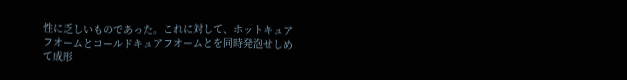性に乏しいものであった。これに対して、ホットキュア
フオームとコールドキュアフオームとを同時発泡せしめ
て成形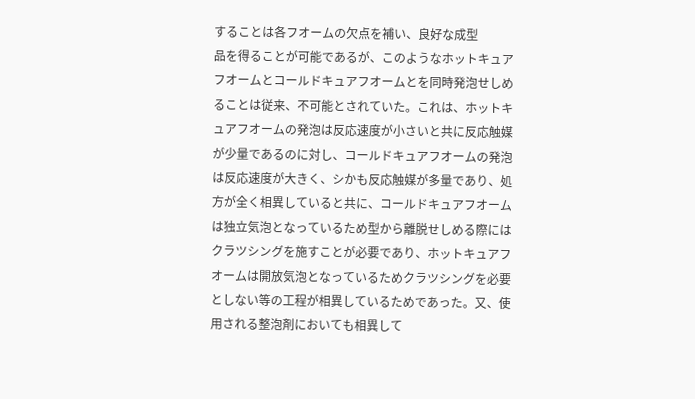することは各フオームの欠点を補い、良好な成型
品を得ることが可能であるが、このようなホットキュア
フオームとコールドキュアフオームとを同時発泡せしめ
ることは従来、不可能とされていた。これは、ホットキ
ュアフオームの発泡は反応速度が小さいと共に反応触媒
が少量であるのに対し、コールドキュアフオームの発泡
は反応速度が大きく、シかも反応触媒が多量であり、処
方が全く相異していると共に、コールドキュアフオーム
は独立気泡となっているため型から離脱せしめる際には
クラツシングを施すことが必要であり、ホットキュアフ
オームは開放気泡となっているためクラツシングを必要
としない等の工程が相異しているためであった。又、使
用される整泡剤においても相異して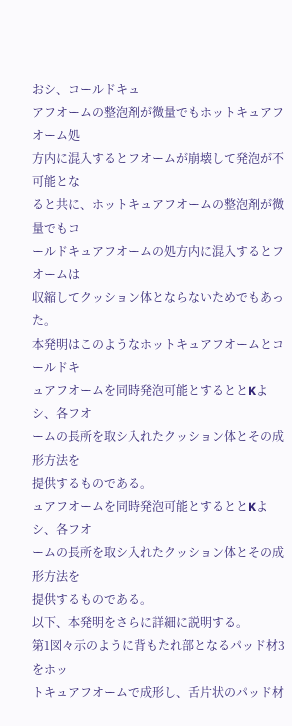おシ、コールドキュ
アフオームの整泡剤が微量でもホットキュアフオーム処
方内に混入するとフオームが崩壊して発泡が不可能とな
ると共に、ホットキュアフオームの整泡剤が微量でもコ
ールドキュアフオームの処方内に混入するとフオームは
収縮してクッション体とならないためでもあった。
本発明はこのようなホットキュアフオームとコールドキ
ュアフオームを同時発泡可能とするととKよシ、各フオ
ームの長所を取シ入れたクッション体とその成形方法を
提供するものである。
ュアフオームを同時発泡可能とするととKよシ、各フオ
ームの長所を取シ入れたクッション体とその成形方法を
提供するものである。
以下、本発明をさらに詳細に説明する。
第1図々示のように背もたれ部となるパッド材3をホッ
トキュアフオームで成形し、舌片状のパッド材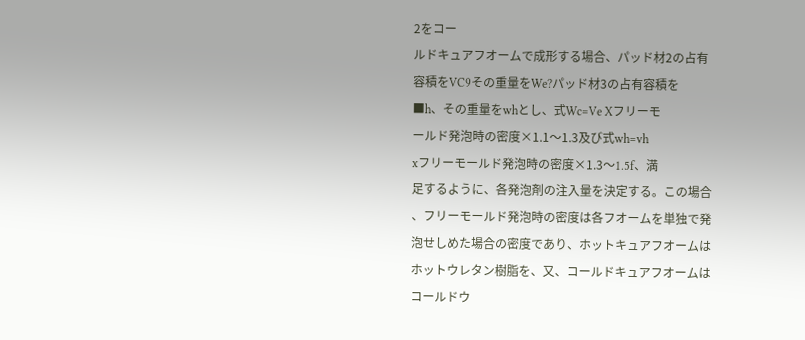2をコー
ルドキュアフオームで成形する場合、パッド材2の占有
容積をVC9その重量をWe?パッド材3の占有容積を
■h、その重量をwhとし、式Wc=Ve Xフリーモ
ールド発泡時の密度×1.1〜1.3及び式wh=vh
xフリーモールド発泡時の密度×1.3〜1.5f、満
足するように、各発泡剤の注入量を決定する。この場合
、フリーモールド発泡時の密度は各フオームを単独で発
泡せしめた場合の密度であり、ホットキュアフオームは
ホットウレタン樹脂を、又、コールドキュアフオームは
コールドウ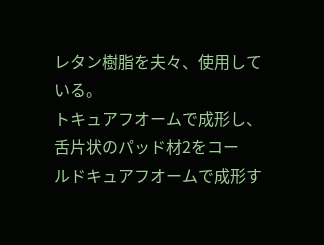レタン樹脂を夫々、使用している。
トキュアフオームで成形し、舌片状のパッド材2をコー
ルドキュアフオームで成形す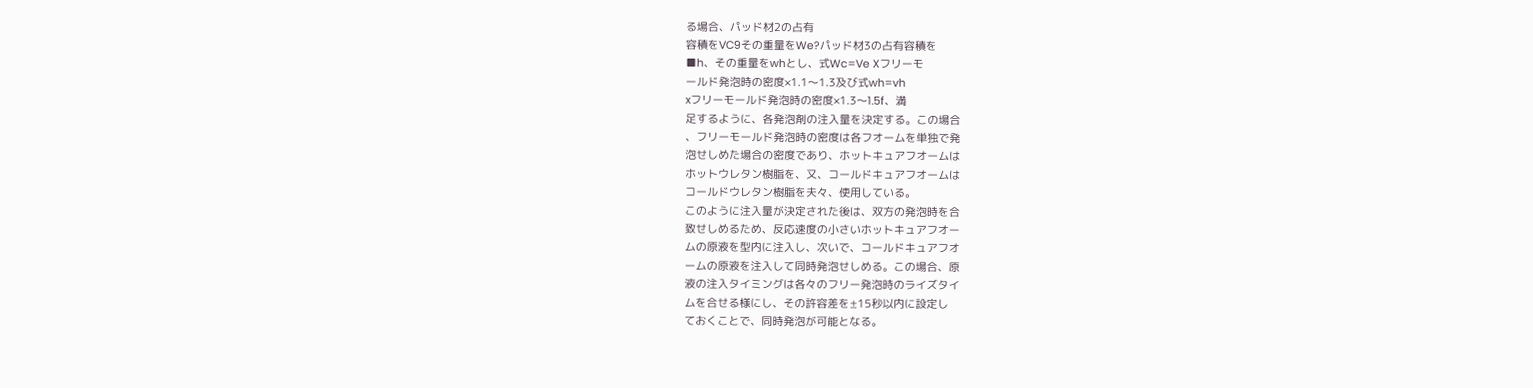る場合、パッド材2の占有
容積をVC9その重量をWe?パッド材3の占有容積を
■h、その重量をwhとし、式Wc=Ve Xフリーモ
ールド発泡時の密度×1.1〜1.3及び式wh=vh
xフリーモールド発泡時の密度×1.3〜1.5f、満
足するように、各発泡剤の注入量を決定する。この場合
、フリーモールド発泡時の密度は各フオームを単独で発
泡せしめた場合の密度であり、ホットキュアフオームは
ホットウレタン樹脂を、又、コールドキュアフオームは
コールドウレタン樹脂を夫々、使用している。
このように注入量が決定された後は、双方の発泡時を合
致せしめるため、反応速度の小さいホットキュアフオー
ムの原液を型内に注入し、次いで、コールドキュアフオ
ームの原液を注入して同時発泡せしめる。この場合、原
液の注入タイミングは各々のフリー発泡時のライズタイ
ムを合せる様にし、その許容差を±15秒以内に設定し
ておくことで、同時発泡が可能となる。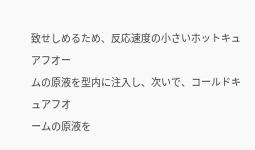致せしめるため、反応速度の小さいホットキュアフオー
ムの原液を型内に注入し、次いで、コールドキュアフオ
ームの原液を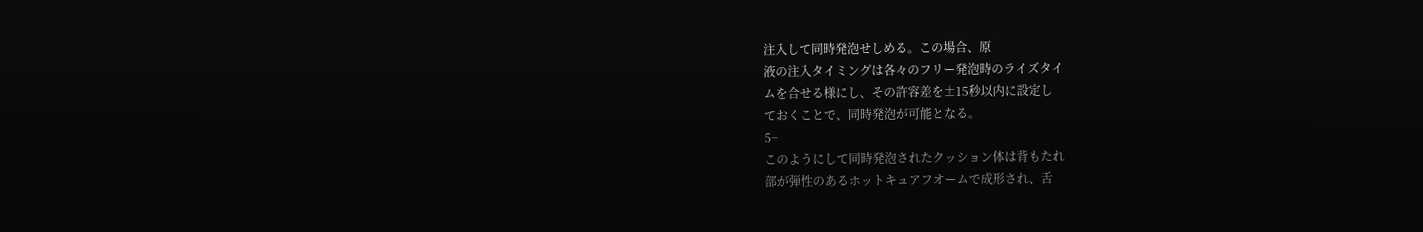注入して同時発泡せしめる。この場合、原
液の注入タイミングは各々のフリー発泡時のライズタイ
ムを合せる様にし、その許容差を±15秒以内に設定し
ておくことで、同時発泡が可能となる。
5−
このようにして同時発泡されたクッション体は背もたれ
部が弾性のあるホットキュアフオームで成形され、舌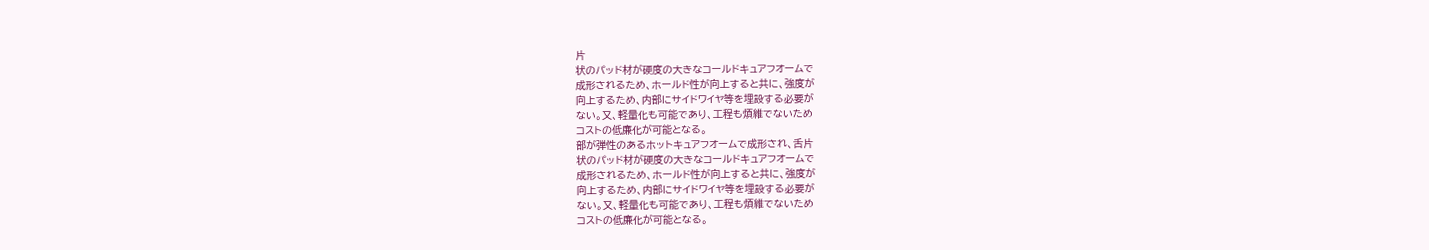片
状のパッド材が硬度の大きなコールドキュアフオームで
成形されるため、ホールド性が向上すると共に、強度が
向上するため、内部にサイドワイヤ等を埋設する必要が
ない。又、軽量化も可能であり、工程も煩維でないため
コストの低廉化が可能となる。
部が弾性のあるホットキュアフオームで成形され、舌片
状のパッド材が硬度の大きなコールドキュアフオームで
成形されるため、ホールド性が向上すると共に、強度が
向上するため、内部にサイドワイヤ等を埋設する必要が
ない。又、軽量化も可能であり、工程も煩維でないため
コストの低廉化が可能となる。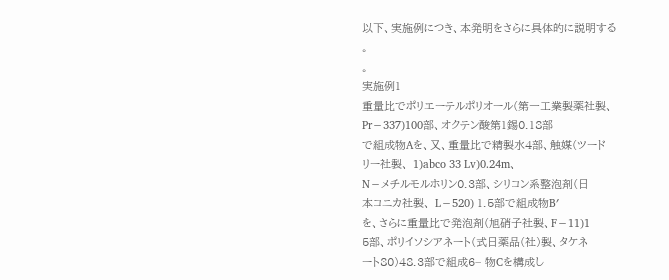以下、実施例につき、本発明をさらに具体的に説明する
。
。
実施例1
重量比でポリエーテルポリオール(第一工業製薬社製、
Pr−337)100部、オクテン酸第1錫0.18部
で組成物Aを、又、重量比で精製水4部、触媒(ツード
リー社製、 1)abco 33 Lv)0.24m、
N−メチルモルホリン0.3部、シリコン系整泡剤(日
本コニカ社製、 L−520) 1.5部で組成物B′
を、さらに重量比で発泡剤(旭硝子社製、F−11)1
5部、ポリイソシアネート(式日薬品(社)製、タケネ
ート80)48.3部で組成6− 物Cを構成し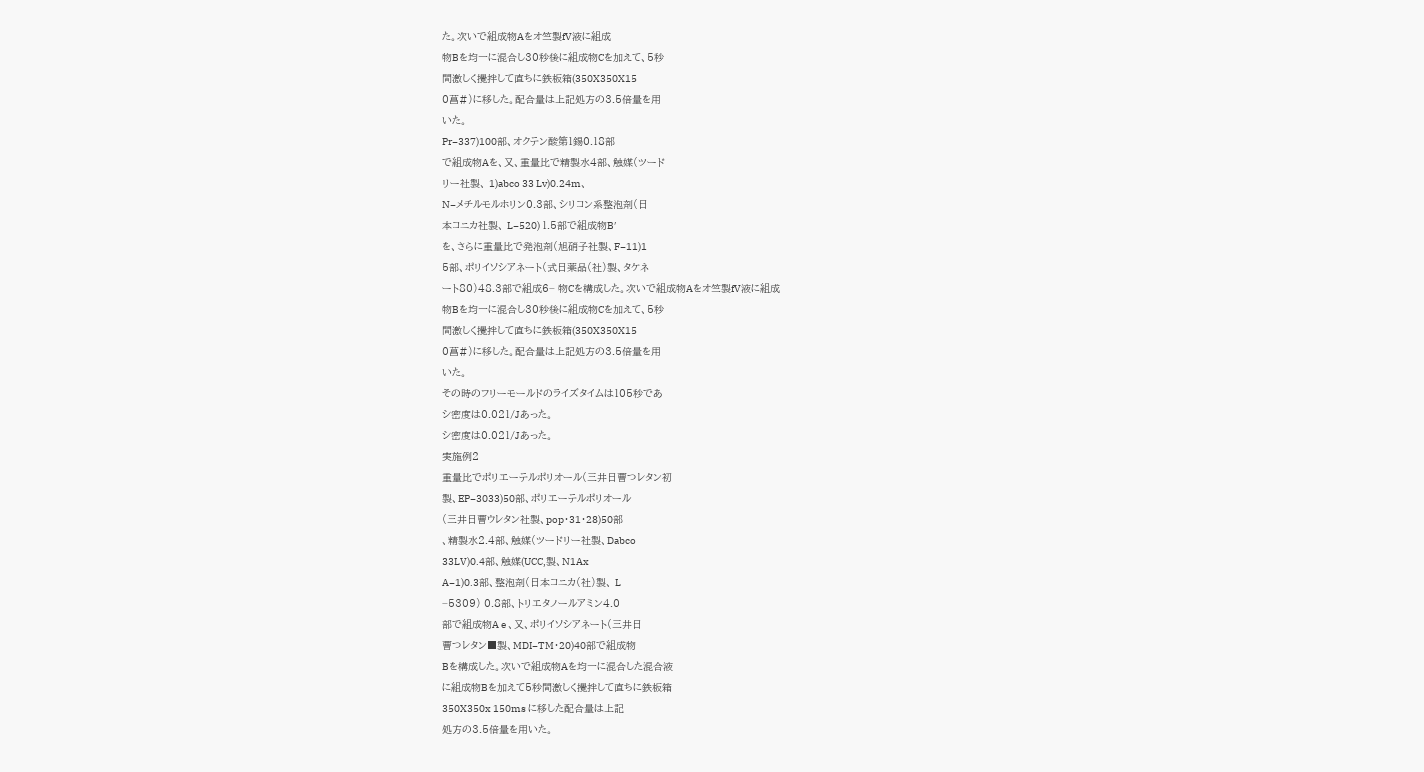た。次いで組成物Aをオ竺製fV液に組成
物Bを均一に混合し30秒後に組成物Cを加えて、5秒
間激しく攪拌して直ちに鉄板箱(350X350X15
0菖#)に移した。配合量は上記処方の3.5倍量を用
いた。
Pr−337)100部、オクテン酸第1錫0.18部
で組成物Aを、又、重量比で精製水4部、触媒(ツード
リー社製、 1)abco 33 Lv)0.24m、
N−メチルモルホリン0.3部、シリコン系整泡剤(日
本コニカ社製、 L−520) 1.5部で組成物B′
を、さらに重量比で発泡剤(旭硝子社製、F−11)1
5部、ポリイソシアネート(式日薬品(社)製、タケネ
ート80)48.3部で組成6− 物Cを構成した。次いで組成物Aをオ竺製fV液に組成
物Bを均一に混合し30秒後に組成物Cを加えて、5秒
間激しく攪拌して直ちに鉄板箱(350X350X15
0菖#)に移した。配合量は上記処方の3.5倍量を用
いた。
その時のフリーモールドのライズタイムは105秒であ
シ密度は0.021/Jあった。
シ密度は0.021/Jあった。
実施例2
重量比でポリエーテルポリオール(三井日曹つレタン初
製、EP−3033)50部、ポリエーテルポリオール
(三井日曹ウレタン社製、pop・31・28)50部
、精製水2.4部、触媒(ツードリー社製、Dabco
33LV)0.4部、触媒(UCC,製、N1Ax
A−1)0.3部、整泡剤(日本コニカ(社)製、 L
−5309) 0.8部、トリエタノールアミン4.0
部で組成物A e 、又、ポリイソシアネート(三井日
曹つレタン■製、MDI−TM・20)40部で組成物
Bを構成した。次いで組成物Aを均一に混合した混合液
に組成物Bを加えて5秒間激しく攪拌して直ちに鉄板箱
350X350x 150ms に移した配合量は上記
処方の3.5倍量を用いた。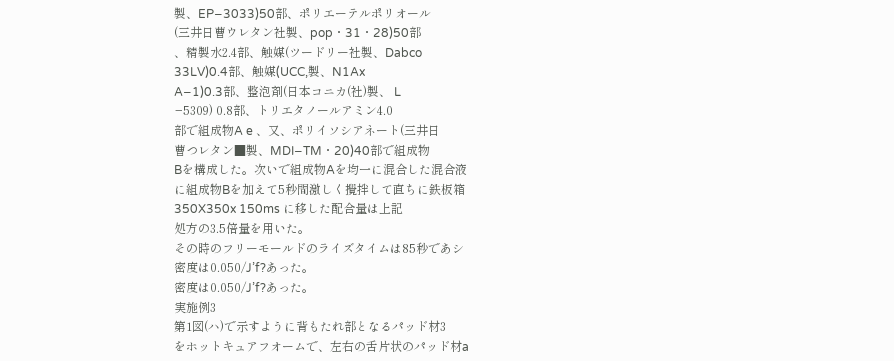製、EP−3033)50部、ポリエーテルポリオール
(三井日曹ウレタン社製、pop・31・28)50部
、精製水2.4部、触媒(ツードリー社製、Dabco
33LV)0.4部、触媒(UCC,製、N1Ax
A−1)0.3部、整泡剤(日本コニカ(社)製、 L
−5309) 0.8部、トリエタノールアミン4.0
部で組成物A e 、又、ポリイソシアネート(三井日
曹つレタン■製、MDI−TM・20)40部で組成物
Bを構成した。次いで組成物Aを均一に混合した混合液
に組成物Bを加えて5秒間激しく攪拌して直ちに鉄板箱
350X350x 150ms に移した配合量は上記
処方の3.5倍量を用いた。
その時のフリーモールドのライズタイムは85秒であシ
密度は0.050/J’f?あった。
密度は0.050/J’f?あった。
実施例3
第1図(ハ)で示すように背もたれ部となるパッド材3
をホットキュアフオームで、左右の舌片状のパッド材a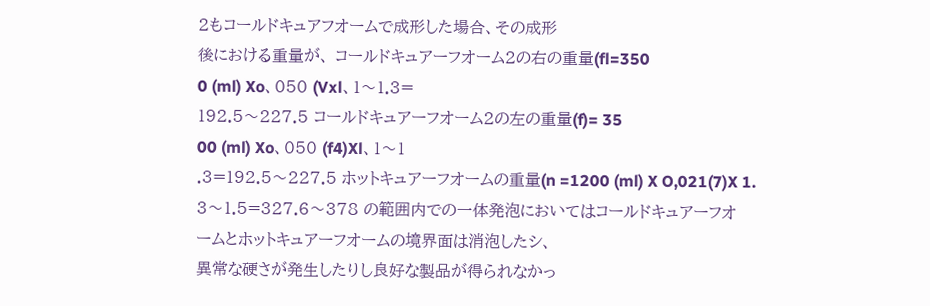2もコールドキュアフオームで成形した場合、その成形
後における重量が、 コールドキュアーフオーム2の右の重量(fl=350
0 (ml) Xo、050 (Vxl、1〜1.3=
192.5〜227.5 コールドキュアーフオーム2の左の重量(f)= 35
00 (ml) Xo、050 (f4)Xl、1〜1
.3=192.5〜227.5 ホットキュアーフオームの重量(n =1200 (ml) X O,021(7)X 1.
3〜1.5=327.6〜378 の範囲内での一体発泡においてはコールドキュアーフオ
ームとホットキュアーフオームの境界面は消泡したシ、
異常な硬さが発生したりし良好な製品が得られなかっ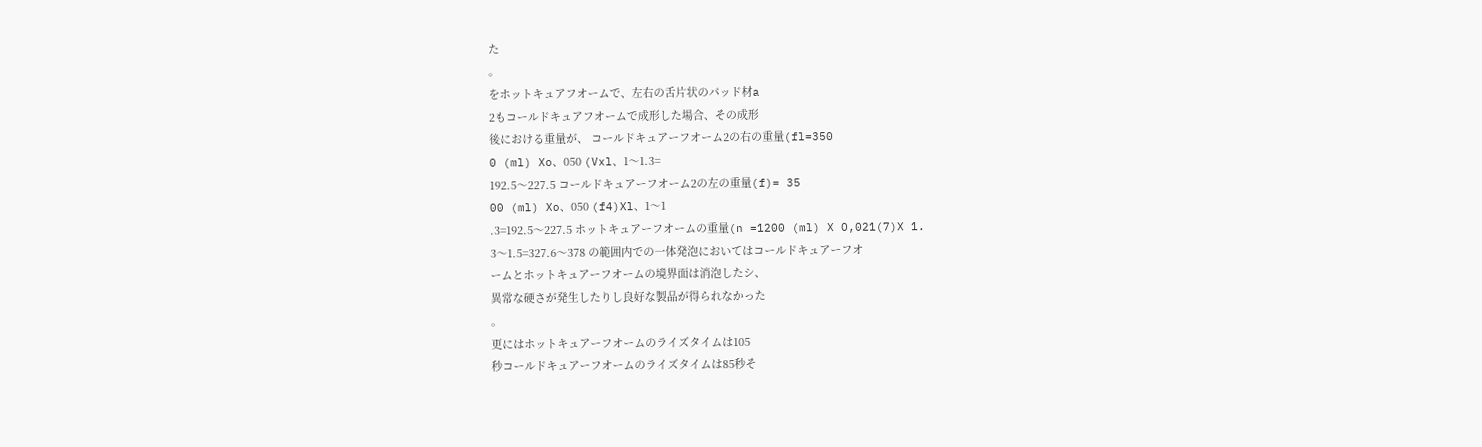た
。
をホットキュアフオームで、左右の舌片状のパッド材a
2もコールドキュアフオームで成形した場合、その成形
後における重量が、 コールドキュアーフオーム2の右の重量(fl=350
0 (ml) Xo、050 (Vxl、1〜1.3=
192.5〜227.5 コールドキュアーフオーム2の左の重量(f)= 35
00 (ml) Xo、050 (f4)Xl、1〜1
.3=192.5〜227.5 ホットキュアーフオームの重量(n =1200 (ml) X O,021(7)X 1.
3〜1.5=327.6〜378 の範囲内での一体発泡においてはコールドキュアーフオ
ームとホットキュアーフオームの境界面は消泡したシ、
異常な硬さが発生したりし良好な製品が得られなかった
。
更にはホットキュアーフオームのライズタイムは105
秒コールドキュアーフオームのライズタイムは85秒そ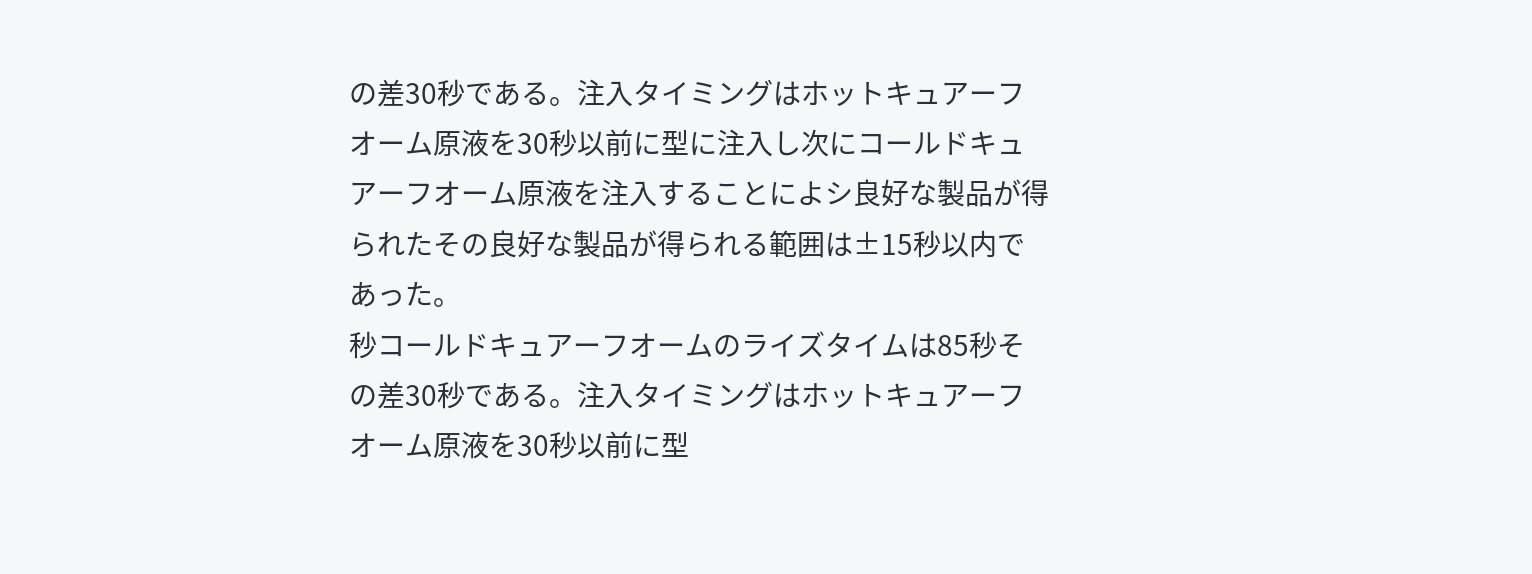の差30秒である。注入タイミングはホットキュアーフ
オーム原液を30秒以前に型に注入し次にコールドキュ
アーフオーム原液を注入することによシ良好な製品が得
られたその良好な製品が得られる範囲は±15秒以内で
あった。
秒コールドキュアーフオームのライズタイムは85秒そ
の差30秒である。注入タイミングはホットキュアーフ
オーム原液を30秒以前に型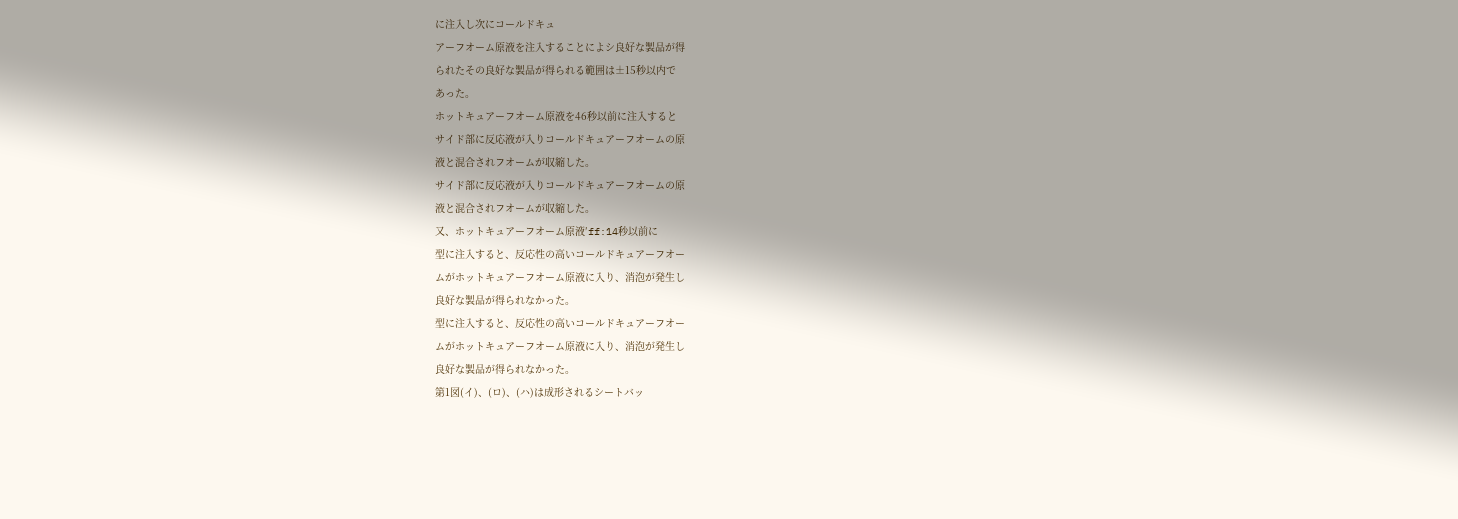に注入し次にコールドキュ
アーフオーム原液を注入することによシ良好な製品が得
られたその良好な製品が得られる範囲は±15秒以内で
あった。
ホットキュアーフオーム原液を46秒以前に注入すると
サイド部に反応液が入りコールドキュアーフオームの原
液と混合されフオームが収縮した。
サイド部に反応液が入りコールドキュアーフオームの原
液と混合されフオームが収縮した。
又、ホットキュアーフオーム原液′ff:14秒以前に
型に注入すると、反応性の高いコールドキュアーフオー
ムがホットキュアーフオーム原液に入り、消泡が発生し
良好な製品が得られなかった。
型に注入すると、反応性の高いコールドキュアーフオー
ムがホットキュアーフオーム原液に入り、消泡が発生し
良好な製品が得られなかった。
第1図(イ)、(ロ)、(ハ)は成形されるシートバッ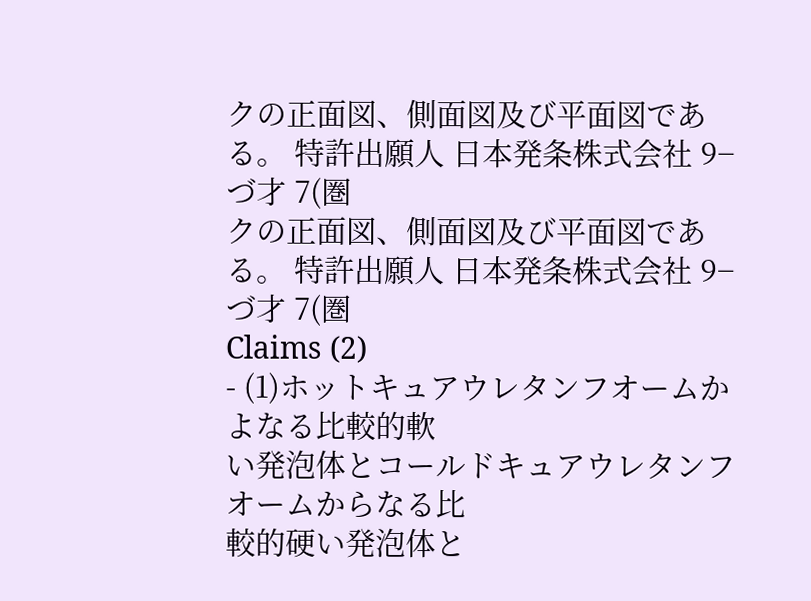クの正面図、側面図及び平面図である。 特許出願人 日本発条株式会社 9− づ才 7(圏
クの正面図、側面図及び平面図である。 特許出願人 日本発条株式会社 9− づ才 7(圏
Claims (2)
- (1)ホットキュアウレタンフオームかよなる比較的軟
い発泡体とコールドキュアウレタンフオームからなる比
較的硬い発泡体と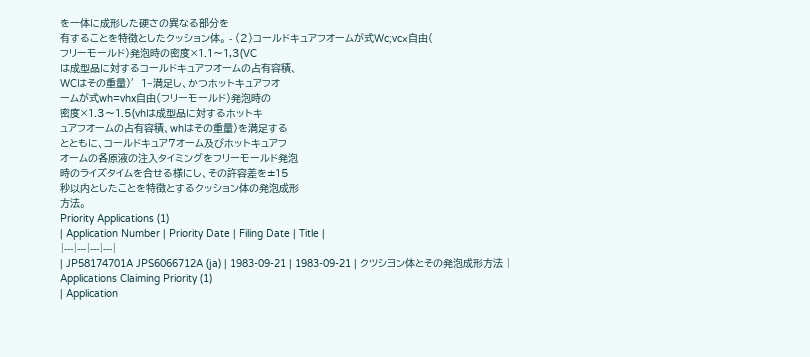を一体に成形した硬さの異なる部分を
有することを特徴としたクッション体。 - (2)コールドキュアフオームが式Wc;vc×自由(
フリーモールド)発泡時の密度×1.1〜1,3(VC
は成型品に対するコールドキュアフオームの占有容積、
WCはその重量)′1−満足し、かつホットキュアフオ
ームが式wh=vhx自由(フリーモールド)発泡時の
密度×1.3〜1.5(vhは成型品に対するホットキ
ュアフオームの占有容積、whはその重量)を満足する
とともに、コールドキュア7オーム及びホットキュアフ
オームの各原液の注入タイミングをフリーモールド発泡
時のライズタイムを合せる様にし、その許容差を±15
秒以内としたことを特徴とするクッション体の発泡成形
方法。
Priority Applications (1)
| Application Number | Priority Date | Filing Date | Title |
|---|---|---|---|
| JP58174701A JPS6066712A (ja) | 1983-09-21 | 1983-09-21 | クツシヨン体とその発泡成形方法 |
Applications Claiming Priority (1)
| Application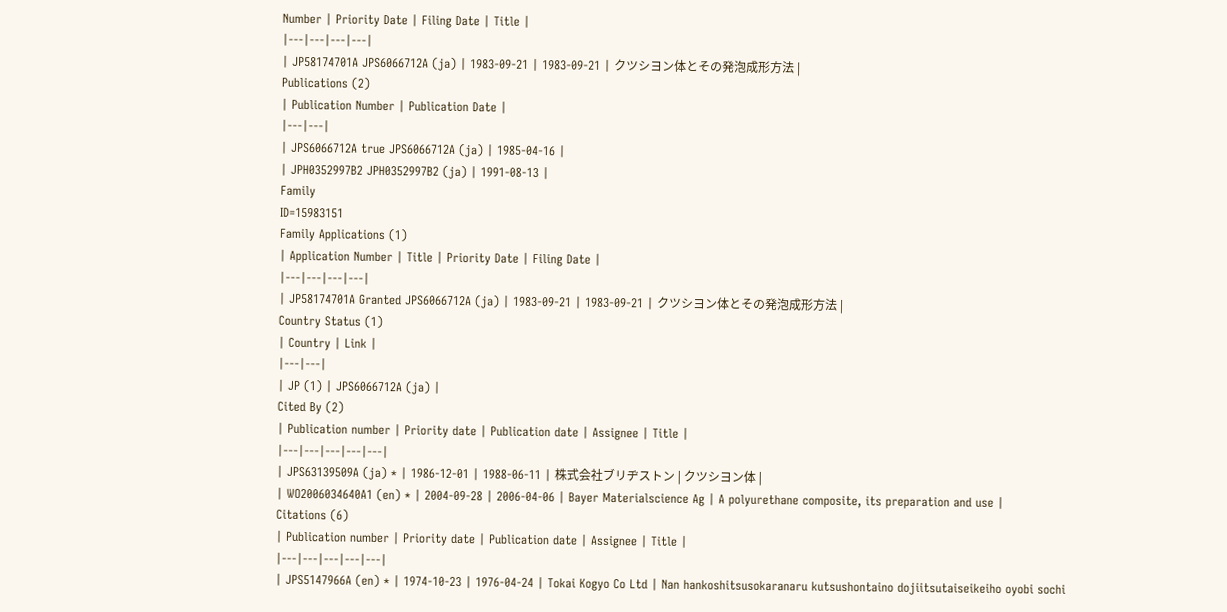Number | Priority Date | Filing Date | Title |
|---|---|---|---|
| JP58174701A JPS6066712A (ja) | 1983-09-21 | 1983-09-21 | クツシヨン体とその発泡成形方法 |
Publications (2)
| Publication Number | Publication Date |
|---|---|
| JPS6066712A true JPS6066712A (ja) | 1985-04-16 |
| JPH0352997B2 JPH0352997B2 (ja) | 1991-08-13 |
Family
ID=15983151
Family Applications (1)
| Application Number | Title | Priority Date | Filing Date |
|---|---|---|---|
| JP58174701A Granted JPS6066712A (ja) | 1983-09-21 | 1983-09-21 | クツシヨン体とその発泡成形方法 |
Country Status (1)
| Country | Link |
|---|---|
| JP (1) | JPS6066712A (ja) |
Cited By (2)
| Publication number | Priority date | Publication date | Assignee | Title |
|---|---|---|---|---|
| JPS63139509A (ja) * | 1986-12-01 | 1988-06-11 | 株式会社ブリヂストン | クツシヨン体 |
| WO2006034640A1 (en) * | 2004-09-28 | 2006-04-06 | Bayer Materialscience Ag | A polyurethane composite, its preparation and use |
Citations (6)
| Publication number | Priority date | Publication date | Assignee | Title |
|---|---|---|---|---|
| JPS5147966A (en) * | 1974-10-23 | 1976-04-24 | Tokai Kogyo Co Ltd | Nan hankoshitsusokaranaru kutsushontaino dojiitsutaiseikeiho oyobi sochi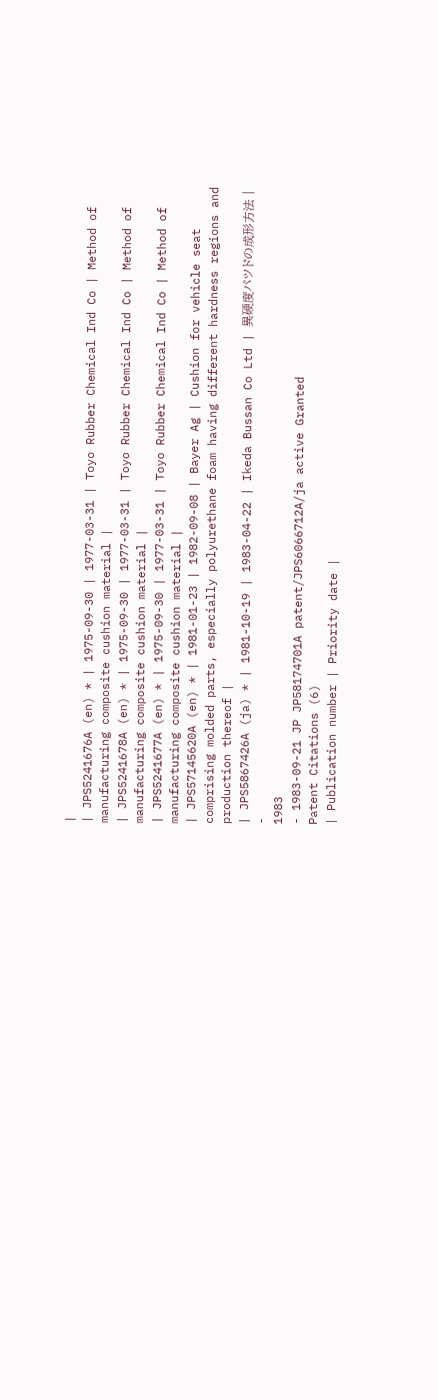|
| JPS5241676A (en) * | 1975-09-30 | 1977-03-31 | Toyo Rubber Chemical Ind Co | Method of manufacturing composite cushion material |
| JPS5241678A (en) * | 1975-09-30 | 1977-03-31 | Toyo Rubber Chemical Ind Co | Method of manufacturing composite cushion material |
| JPS5241677A (en) * | 1975-09-30 | 1977-03-31 | Toyo Rubber Chemical Ind Co | Method of manufacturing composite cushion material |
| JPS57145620A (en) * | 1981-01-23 | 1982-09-08 | Bayer Ag | Cushion for vehicle seat comprising molded parts, especially polyurethane foam having different hardness regions and production thereof |
| JPS5867426A (ja) * | 1981-10-19 | 1983-04-22 | Ikeda Bussan Co Ltd | 異硬度パツドの成形方法 |
-
1983
- 1983-09-21 JP JP58174701A patent/JPS6066712A/ja active Granted
Patent Citations (6)
| Publication number | Priority date |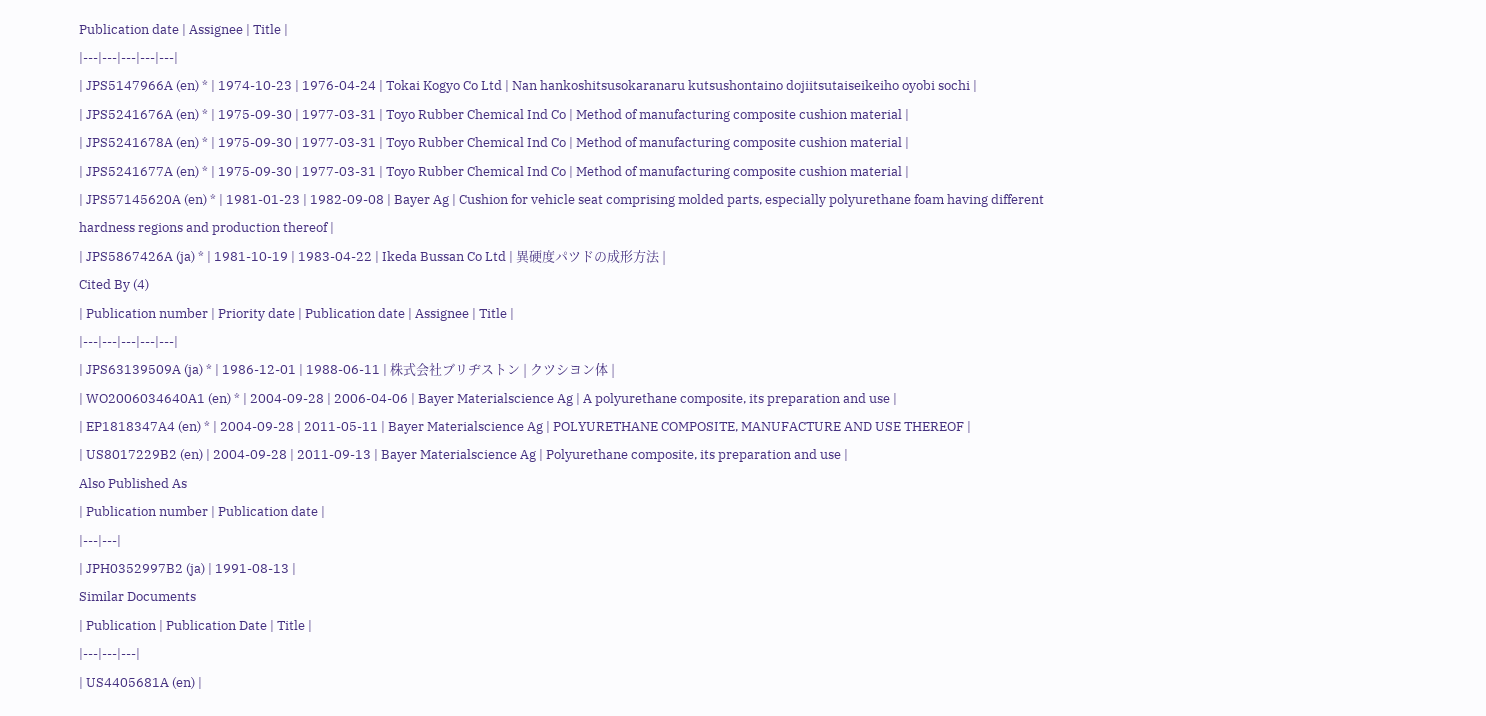Publication date | Assignee | Title |
|---|---|---|---|---|
| JPS5147966A (en) * | 1974-10-23 | 1976-04-24 | Tokai Kogyo Co Ltd | Nan hankoshitsusokaranaru kutsushontaino dojiitsutaiseikeiho oyobi sochi |
| JPS5241676A (en) * | 1975-09-30 | 1977-03-31 | Toyo Rubber Chemical Ind Co | Method of manufacturing composite cushion material |
| JPS5241678A (en) * | 1975-09-30 | 1977-03-31 | Toyo Rubber Chemical Ind Co | Method of manufacturing composite cushion material |
| JPS5241677A (en) * | 1975-09-30 | 1977-03-31 | Toyo Rubber Chemical Ind Co | Method of manufacturing composite cushion material |
| JPS57145620A (en) * | 1981-01-23 | 1982-09-08 | Bayer Ag | Cushion for vehicle seat comprising molded parts, especially polyurethane foam having different hardness regions and production thereof |
| JPS5867426A (ja) * | 1981-10-19 | 1983-04-22 | Ikeda Bussan Co Ltd | 異硬度パツドの成形方法 |
Cited By (4)
| Publication number | Priority date | Publication date | Assignee | Title |
|---|---|---|---|---|
| JPS63139509A (ja) * | 1986-12-01 | 1988-06-11 | 株式会社ブリヂストン | クツシヨン体 |
| WO2006034640A1 (en) * | 2004-09-28 | 2006-04-06 | Bayer Materialscience Ag | A polyurethane composite, its preparation and use |
| EP1818347A4 (en) * | 2004-09-28 | 2011-05-11 | Bayer Materialscience Ag | POLYURETHANE COMPOSITE, MANUFACTURE AND USE THEREOF |
| US8017229B2 (en) | 2004-09-28 | 2011-09-13 | Bayer Materialscience Ag | Polyurethane composite, its preparation and use |
Also Published As
| Publication number | Publication date |
|---|---|
| JPH0352997B2 (ja) | 1991-08-13 |
Similar Documents
| Publication | Publication Date | Title |
|---|---|---|
| US4405681A (en) |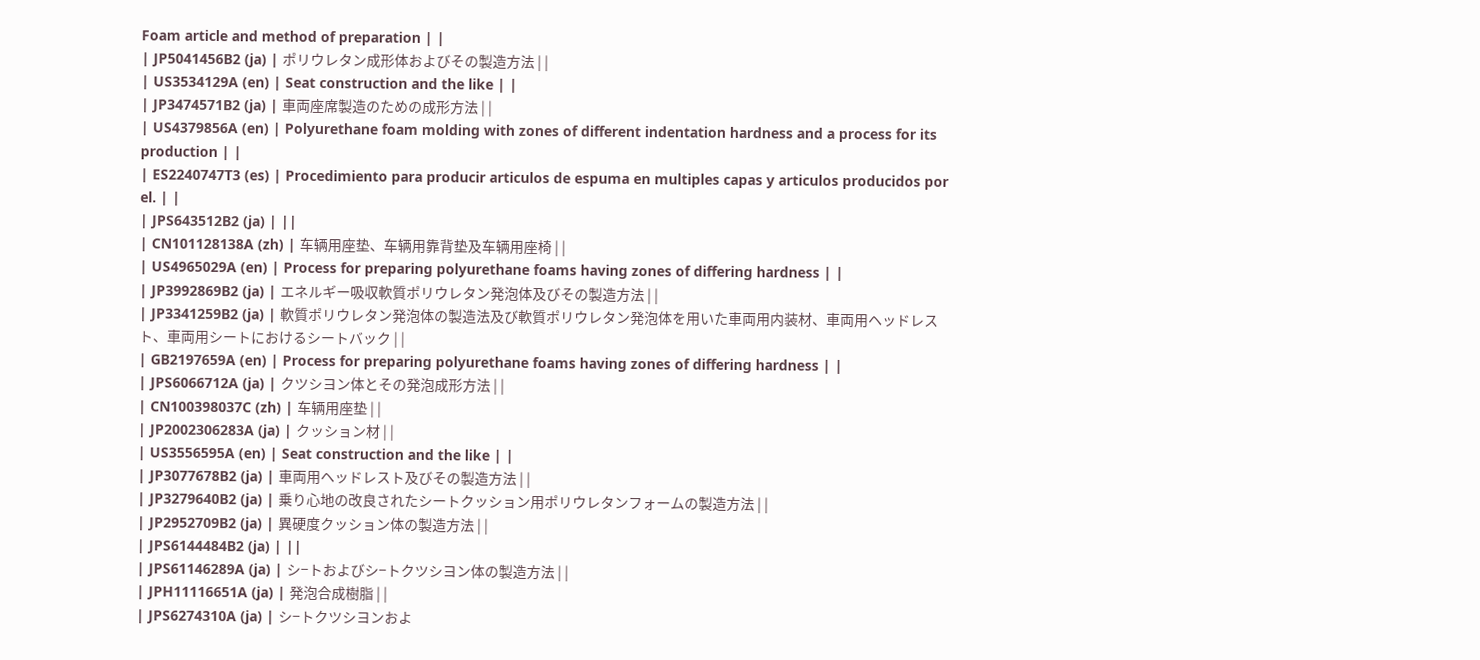Foam article and method of preparation | |
| JP5041456B2 (ja) | ポリウレタン成形体およびその製造方法 | |
| US3534129A (en) | Seat construction and the like | |
| JP3474571B2 (ja) | 車両座席製造のための成形方法 | |
| US4379856A (en) | Polyurethane foam molding with zones of different indentation hardness and a process for its production | |
| ES2240747T3 (es) | Procedimiento para producir articulos de espuma en multiples capas y articulos producidos por el. | |
| JPS643512B2 (ja) | ||
| CN101128138A (zh) | 车辆用座垫、车辆用靠背垫及车辆用座椅 | |
| US4965029A (en) | Process for preparing polyurethane foams having zones of differing hardness | |
| JP3992869B2 (ja) | エネルギー吸収軟質ポリウレタン発泡体及びその製造方法 | |
| JP3341259B2 (ja) | 軟質ポリウレタン発泡体の製造法及び軟質ポリウレタン発泡体を用いた車両用内装材、車両用ヘッドレスト、車両用シートにおけるシートバック | |
| GB2197659A (en) | Process for preparing polyurethane foams having zones of differing hardness | |
| JPS6066712A (ja) | クツシヨン体とその発泡成形方法 | |
| CN100398037C (zh) | 车辆用座垫 | |
| JP2002306283A (ja) | クッション材 | |
| US3556595A (en) | Seat construction and the like | |
| JP3077678B2 (ja) | 車両用ヘッドレスト及びその製造方法 | |
| JP3279640B2 (ja) | 乗り心地の改良されたシートクッション用ポリウレタンフォームの製造方法 | |
| JP2952709B2 (ja) | 異硬度クッション体の製造方法 | |
| JPS6144484B2 (ja) | ||
| JPS61146289A (ja) | シ−トおよびシ−トクツシヨン体の製造方法 | |
| JPH11116651A (ja) | 発泡合成樹脂 | |
| JPS6274310A (ja) | シ−トクツシヨンおよ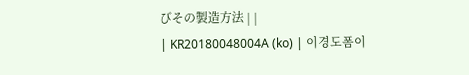びその製造方法 | |
| KR20180048004A (ko) | 이경도폼이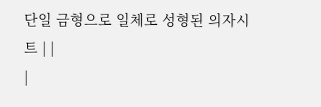단일 금형으로 일체로 성형된 의자시트 | |
|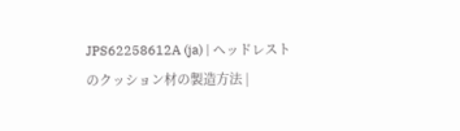JPS62258612A (ja) | ヘッドレストのクッション材の製造方法 |